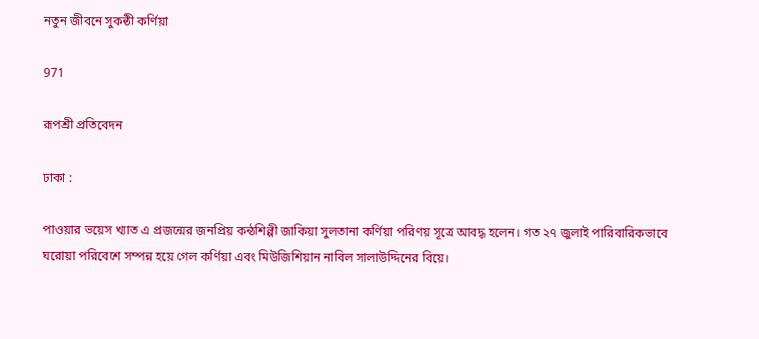নতুন জীবনে সুকন্ঠী কর্ণিয়া

971

রূপশ্রী প্রতিবেদন

ঢাকা :

পাওয়ার ভয়েস খ্যাত এ প্রজন্মের জনপ্রিয় কন্ঠশিল্পী জাকিয়া সুলতানা কর্ণিয়া পরিণয় সূত্রে আবদ্ধ হলেন। গত ২৭ জুলাই পারিবারিকভাবে ঘরোয়া পরিবেশে সম্পন্ন হয়ে গেল কর্ণিয়া এবং মিউজিশিয়ান নাবিল সালাউদ্দিনের বিয়ে।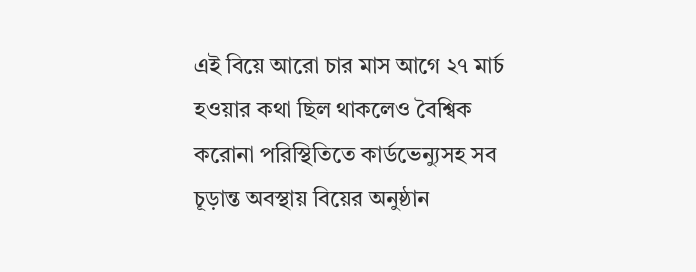এই বিয়ে আরো চার মাস আগে ২৭ মার্চ হওয়ার কথা ছিল থাকলেও বৈশ্বিক করোনা পরিস্থিতিতে কার্ডভেন্যুসহ সব চূড়ান্ত অবস্থায় বিয়ের অনুষ্ঠান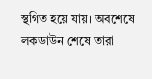স্থগিত হয়ে যায়। অবশেষে লকডাউন শেষে তারা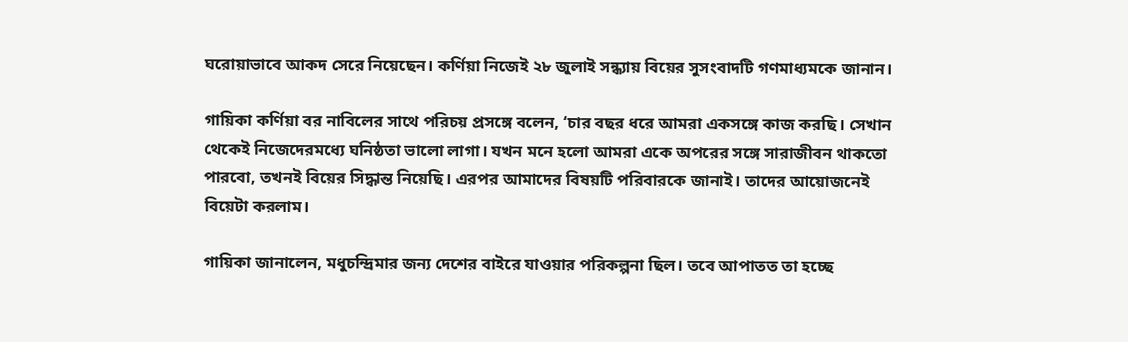ঘরোয়াভাবে আকদ সেরে নিয়েছেন। কর্ণিয়া নিজেই ২৮ জুলাই সন্ধ্যায় বিয়ের সুসংবাদটি গণমাধ্যমকে জানান।

গায়িকা কর্ণিয়া বর নাবিলের সাথে পরিচয় প্রসঙ্গে বলেন, ‘চার বছর ধরে আমরা একসঙ্গে কাজ করছি। সেখান থেকেই নিজেদেরমধ্যে ঘনিষ্ঠতা ভালো লাগা। যখন মনে হলো আমরা একে অপরের সঙ্গে সারাজীবন থাকতো পারবো, তখনই বিয়ের সিদ্ধান্ত নিয়েছি। এরপর আমাদের বিষয়টি পরিবারকে জানাই। তাদের আয়োজনেই বিয়েটা করলাম।

গায়িকা জানালেন, মধুচন্দ্রিমার জন্য দেশের বাইরে যাওয়ার পরিকল্পনা ছিল। তবে আপাতত তা হচ্ছে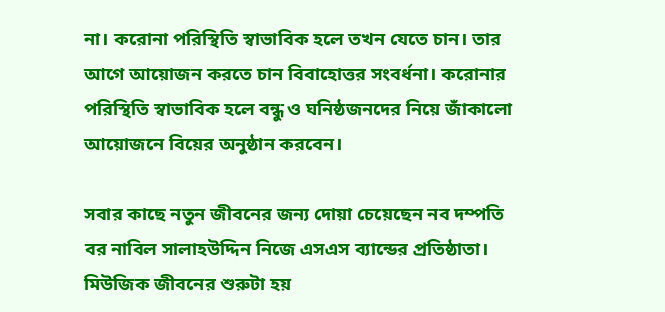না। করোনা পরিস্থিতি স্বাভাবিক হলে তখন যেতে চান। তার আগে আয়োজন করতে চান বিবাহোত্তর সংবর্ধনা। করোনার পরিস্থিতি স্বাভাবিক হলে বন্ধু ও ঘনিষ্ঠজনদের নিয়ে জাঁকালো আয়োজনে বিয়ের অনুষ্ঠান করবেন।

সবার কাছে নতুন জীবনের জন্য দোয়া চেয়েছেন নব দম্পতি বর নাবিল সালাহউদ্দিন নিজে এসএস ব্যান্ডের প্র‌তিষ্ঠাতা। মিউজিক জীবনের শুরুটা হয়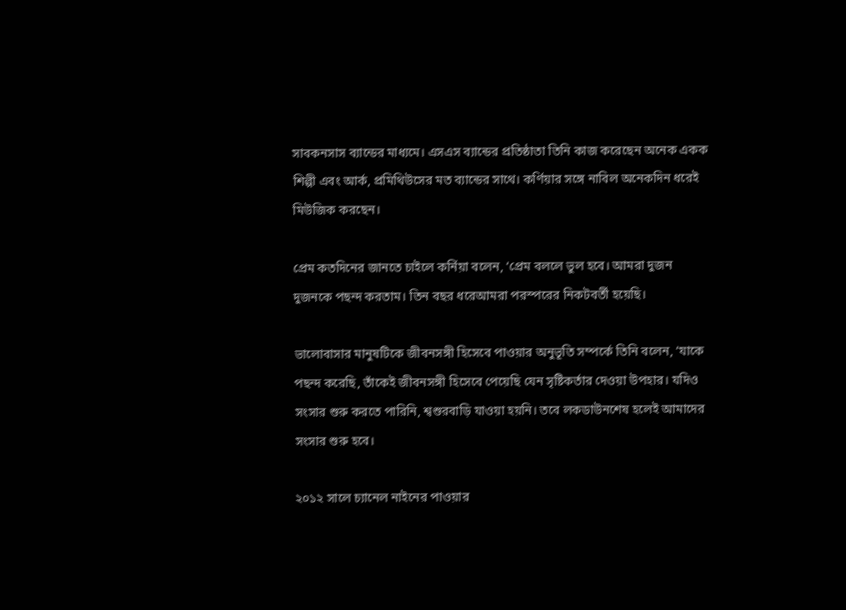সাবকনসাস ব্যান্ডের মাধ্যমে। এসএস ব্যান্ডের প্রতিষ্ঠাতা তিনি কাজ করেছেন অনেক একক শিল্পী এবং আর্ক, প্রমিথিউসের মত ব্যান্ডের সাথে। ক‌র্ণিয়ার সঙ্গে নাবিল অনেকদিন ধরেই মিউ‌জিক করছেন।

প্রেম কতদিনের জানতে চাইলে কর্নিয়া বলেন, ‘প্রেম বললে ভুল হবে। আমরা দুজন দুজনকে পছন্দ করতাম। তিন বছর ধরেআমরা পরস্পরের নিকটবর্তী হয়েছি।

ভালোবাসার মানুষটিকে জীবনসঙ্গী হিসেবে পাওয়ার অনুভূতি সম্পর্কে তিনি বলেন, ‘যাকে পছন্দ করেছি, তাঁকেই জীবনসঙ্গী হিসেবে পেয়েছি যেন সৃষ্টিকর্তার দেওয়া উপহার। যদিও সংসার শুরু করতে পারিনি, শ্বশুরবাড়ি যাওয়া হয়নি। তবে লকডাউনশেষ হলেই আমাদের সংসার শুরু হবে।

২০১২ সালে চ্যানেল নাইনের পাওয়ার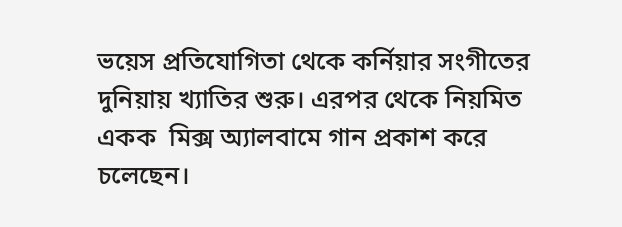ভয়েস প্রতিযোগিতা থেকে কর্নিয়ার সংগীতের দুনিয়ায় খ্যাতির শুরু। এরপর থেকে নিয়মিত একক  মিক্স অ্যালবামে গান প্রকাশ করে চলেছেন।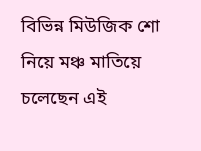বিভিন্ন মিউজিক শো নিয়ে মঞ্চ মাতিয়ে চলেছেন এই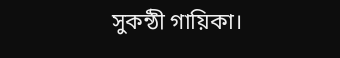সুকন্ঠী গায়িকা।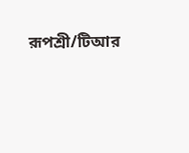রূপশ্রী/টিআর